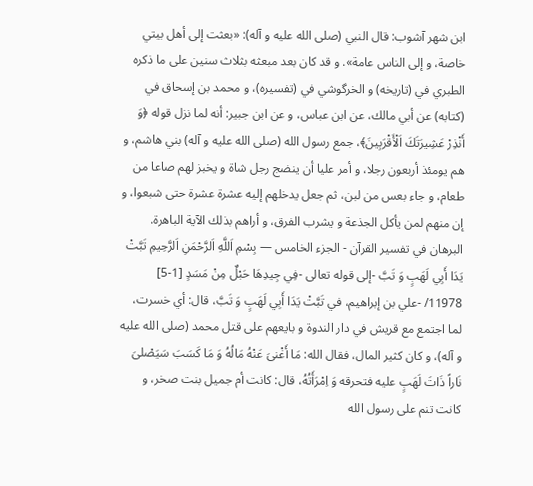ابن شهر آشوب: قال النبي (صلى الله عليه و آله): «بعثت إلى أهل بيتي خاصة، و إلى الناس عامة». و قد كان بعد مبعثه بثلاث سنين على ما ذكره الطبري في (تاريخه) و الخرگوشي في (تفسيره)، و محمد بن إسحاق في (كتابه) عن أبي مالك، عن ابن عباس، و عن ابن جبير: أنه لما نزل قوله ﴿وَ أَنْذِرْ عَشِيرَتَكَ اَلْأَقْرَبِينَ﴾، جمع رسول الله (صلى الله عليه و آله) بني هاشم، و هم يومئذ أربعون رجلا، و أمر عليا أن ينضج رجل شاة و يخبز لهم صاعا من طعام، و جاء بعس من لبن، ثم جعل يدخلهم إليه عشرة عشرة حتى شبعوا، و إن منهم لمن يأكل الجذعة و يشرب الفرق، و أراهم بذلك الآية الباهرة.
البرهان في تفسير القرآن - الجزء الخامس — بِسْمِ اَللَّهِ اَلرَّحْمَنِ اَلرَّحِيمِ تَبَّتْ يَدَا أَبِي لَهَبٍ وَ تَبَّ -إلى قوله تعالى -فِي جِيدِهَا حَبْلٌ مِنْ مَسَدٍ [1-5] 11978/ -علي بن إبراهيم، في تَبَّتْ يَدَا أَبِي لَهَبٍ وَ تَبَّ، قال: أي خسرت، لما اجتمع مع قريش في دار الندوة و بايعهم على قتل محمد (صلى الله عليه و آله)، و كان كثير المال، فقال الله: مَا أَغْنىَ عَنْهُ مَالُهُ وَ مَا كَسَبَ سَيَصْلىَ نَاراً ذَاتَ لَهَبٍ عليه فتحرقه وَ اِمْرَأَتُهُ، قال: كانت أم جميل بنت صخر، و كانت تنم على رسول الله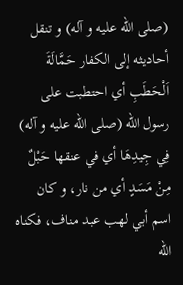(صلى الله عليه و آله) و تنقل أحاديثه إلى الكفار حَمَّالَةَ اَلْحَطَبِ أي احتطبت على رسول الله (صلى الله عليه و آله) فِي جِيدِهَا أي في عنقها حَبْلٌ مِنْ مَسَدٍ أي من نار، و كان اسم أبي لهب عبد مناف، فكناه الله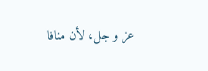عز و جل، لأن منافا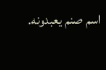اسم صنم يعبدونه.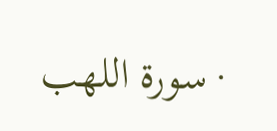· سورة اللهب